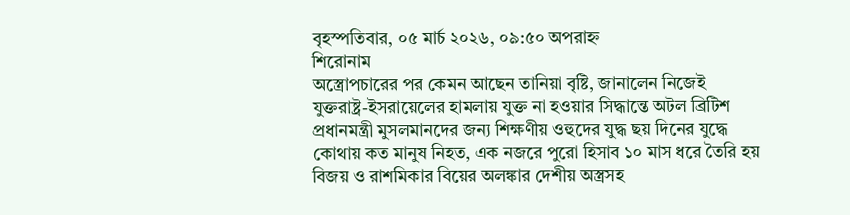বৃহস্পতিবার, ০৫ মার্চ ২০২৬, ০৯:৫০ অপরাহ্ন
শিরোনাম
অস্ত্রোপচারের পর কেমন আছেন তানিয়া বৃষ্টি, জানালেন নিজেই যুক্তরাষ্ট্র-ইসরায়েলের হামলায় যুক্ত না হওয়ার সিদ্ধান্তে অটল ব্রিটিশ প্রধানমন্ত্রী মুসলমানদের জন্য শিক্ষণীয় ওহুদের যুদ্ধ ছয় দিনের যুদ্ধে কোথায় কত মানুষ নিহত, এক নজরে পুরো হিসাব ১০ মাস ধরে তৈরি হয় বিজয় ও রাশমিকার বিয়ের অলঙ্কার দেশীয় অস্ত্রসহ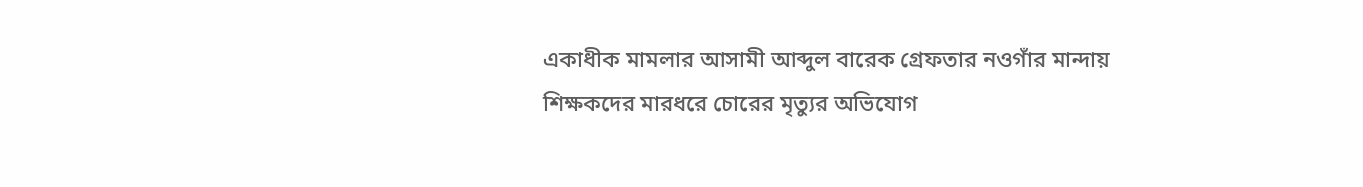একাধীক মামলার আসামী আব্দুল বারেক গ্রেফতার নওগাঁর মান্দায় শিক্ষকদের মারধরে চোরের মৃত্যুর অভিযোগ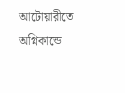আটোয়ারীতে অগ্নিকান্ডে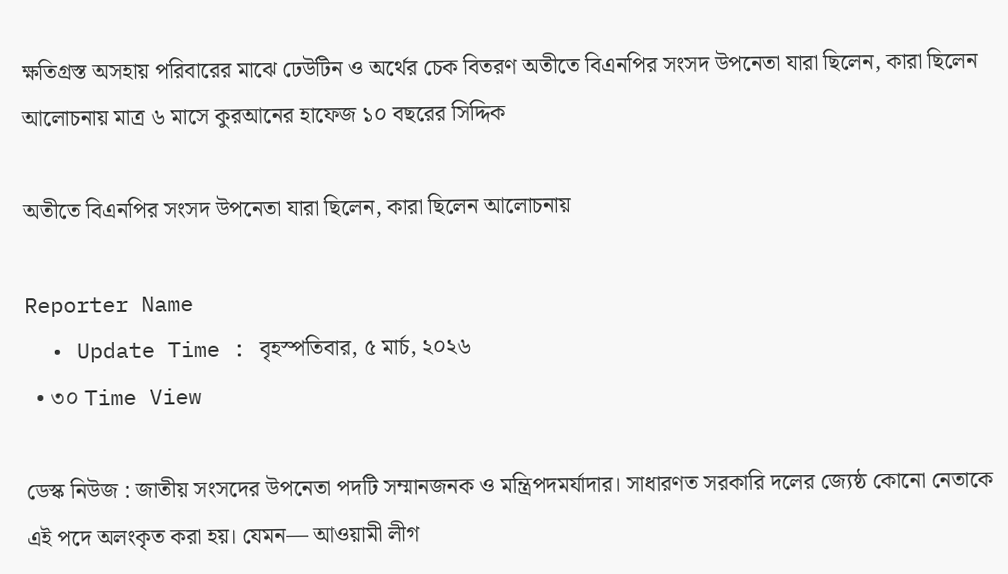ক্ষতিগ্রস্ত অসহায় পরিবারের মাঝে ঢেউটিন ও অর্থের চেক বিতরণ অতীতে বিএনপির সংসদ উপনেতা যারা ছিলেন, কারা ছিলেন আলোচনায় মাত্র ৬ মাসে কুরআনের হাফেজ ১০ বছরের সিদ্দিক

অতীতে বিএনপির সংসদ উপনেতা যারা ছিলেন, কারা ছিলেন আলোচনায়

Reporter Name
  • Update Time : বৃহস্পতিবার, ৫ মার্চ, ২০২৬
  • ৩০ Time View

ডেস্ক নিউজ : জাতীয় সংসদের উপনেতা পদটি সম্মানজনক ও মন্ত্রিপদমর্যাদার। সাধারণত সরকারি দলের জ্যেষ্ঠ কোনো নেতাকে এই পদে অলংকৃত করা হয়। যেমন— আওয়ামী লীগ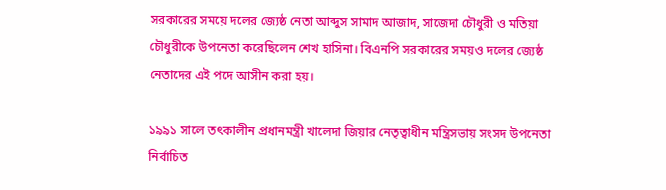সরকারের সময়ে দলের জ্যেষ্ঠ নেতা আব্দুস সামাদ আজাদ, সাজেদা চৌধুরী ও মতিয়া চৌধুরীকে উপনেতা করেছিলেন শেখ হাসিনা। বিএনপি সরকারের সময়ও দলের জ্যেষ্ঠ নেতাদের এই পদে আসীন করা হয়।

১৯৯১ সালে তৎকালীন প্রধানমন্ত্রী খালেদা জিয়ার নেতৃত্বাধীন মন্ত্রিসভায় সংসদ উপনেতা নির্বাচিত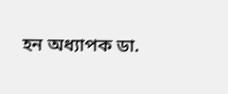হন অধ্যাপক ডা.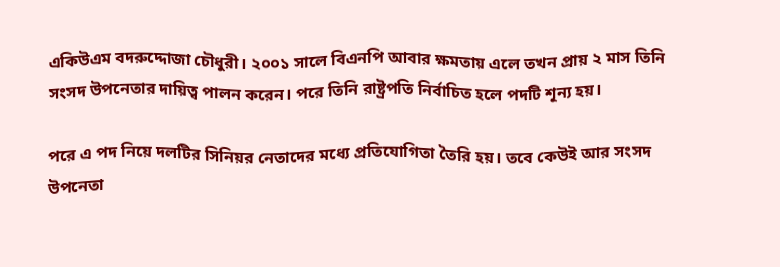একিউএম বদরুদ্দোজা চৌধুরী। ২০০১ সালে বিএনপি আবার ক্ষমতায় এলে তখন প্রায় ২ মাস তিনি সংসদ উপনেতার দায়িত্ব পালন করেন। পরে তিনি রাষ্ট্রপতি নির্বাচিত হলে পদটি শূন্য হয়।

পরে এ পদ নিয়ে দলটির সিনিয়র নেতাদের মধ্যে প্রতিযোগিতা তৈরি হয়। তবে কেউই আর সংসদ উপনেতা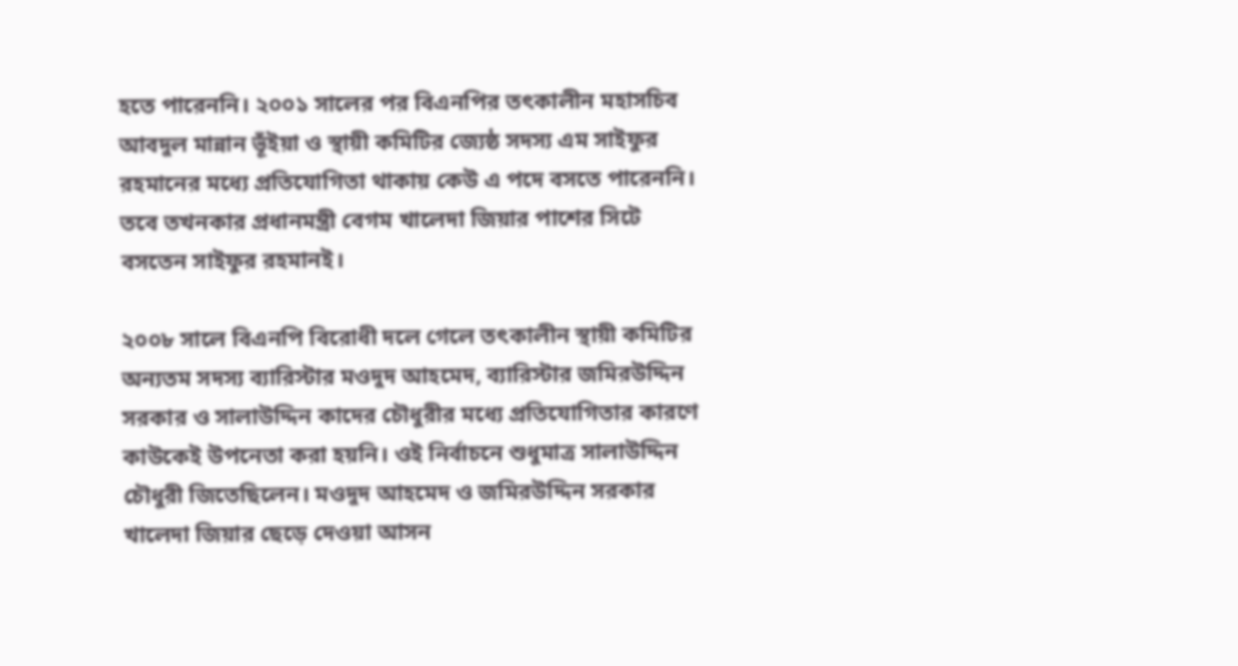হতে পারেননি। ২০০১ সালের পর বিএনপির তৎকালীন মহাসচিব আবদুল মান্নান ভূঁইয়া ও স্থায়ী কমিটির জ্যেষ্ঠ সদস্য এম সাইফুর রহমানের মধ্যে প্রতিযোগিতা থাকায় কেউ এ পদে বসতে পারেননি। তবে তখনকার প্রধানমন্ত্রী বেগম খালেদা জিয়ার পাশের সিটে বসতেন সাইফুর রহমানই।

২০০৮ সালে বিএনপি বিরোধী দলে গেলে তৎকালীন স্থায়ী কমিটির অন্যতম সদস্য ব্যারিস্টার মওদুদ আহমেদ, ব্যারিস্টার জমিরউদ্দিন সরকার ও সালাউদ্দিন কাদের চৌধুরীর মধ্যে প্রতিযোগিতার কারণে কাউকেই উপনেতা করা হয়নি। ওই নির্বাচনে শুধুমাত্র সালাউদ্দিন চৌধুরী জিতেছিলেন। মওদুদ আহমেদ ও জমিরউদ্দিন সরকার খালেদা জিয়ার ছেড়ে দেওয়া আসন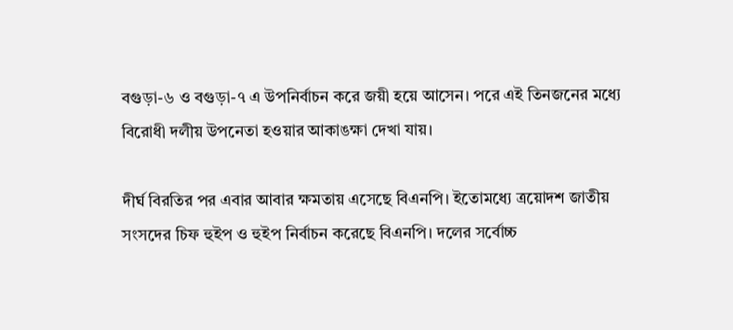বগুড়া-৬ ও বগুড়া-৭ এ উপনির্বাচন করে জয়ী হয়ে আসেন। পরে এই তিনজনের মধ্যে বিরোধী দলীয় উপনেতা হওয়ার আকাঙক্ষা দেখা যায়।

দীর্ঘ বিরতির পর এবার আবার ক্ষমতায় এসেছে বিএনপি। ইতোমধ্যে ত্রয়োদশ জাতীয় সংসদের চিফ হুইপ ও হুইপ নির্বাচন করেছে বিএনপি। দলের সর্বোচ্চ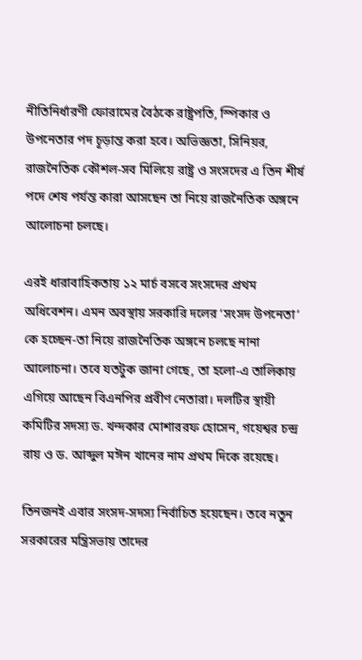নীতিনির্ধারণী ফোরামের বৈঠকে রাষ্ট্রপতি, স্পিকার ও উপনেতার পদ চূড়ান্ত করা হবে। অভিজ্ঞতা, সিনিয়র, রাজনৈতিক কৌশল-সব মিলিয়ে রাষ্ট্র ও সংসদের এ তিন শীর্ষ পদে শেষ পর্যন্ত কারা আসছেন তা নিয়ে রাজনৈতিক অঙ্গনে আলোচনা চলছে।

এরই ধারাবাহিকতায় ১২ মার্চ বসবে সংসদের প্রথম অধিবেশন। এমন অবস্থায় সরকারি দলের ‘সংসদ উপনেতা’ কে হচ্ছেন-তা নিয়ে রাজনৈতিক অঙ্গনে চলছে নানা আলোচনা। তবে যতটুক জানা গেছে, তা হলো-এ তালিকায় এগিয়ে আছেন বিএনপির প্রবীণ নেতারা। দলটির স্থায়ী কমিটির সদস্য ড. খন্দকার মোশাররফ হোসেন, গয়েশ্বর চন্দ্র রায় ও ড. আব্দুল মঈন খানের নাম প্রথম দিকে রয়েছে।

তিনজনই এবার সংসদ-সদস্য নির্বাচিত হয়েছেন। তবে নতুন সরকারের মন্ত্রিসভায় তাদের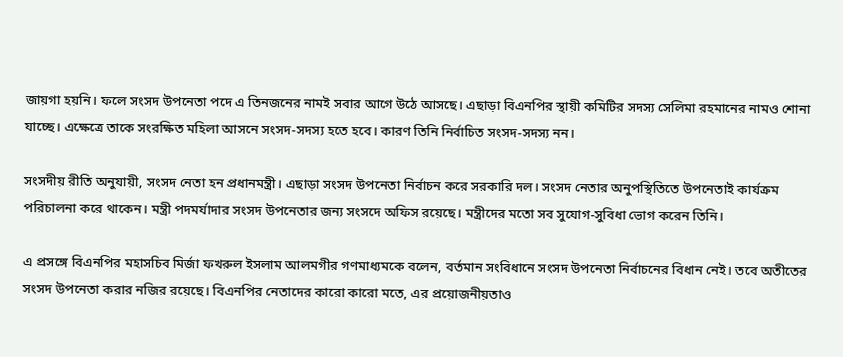জায়গা হয়নি। ফলে সংসদ উপনেতা পদে এ তিনজনের নামই সবার আগে উঠে আসছে। এছাড়া বিএনপির স্থায়ী কমিটির সদস্য সেলিমা রহমানের নামও শোনা যাচ্ছে। এক্ষেত্রে তাকে সংরক্ষিত মহিলা আসনে সংসদ-সদস্য হতে হবে। কারণ তিনি নির্বাচিত সংসদ-সদস্য নন।

সংসদীয় রীতি অনুযায়ী, সংসদ নেতা হন প্রধানমন্ত্রী। এছাড়া সংসদ উপনেতা নির্বাচন করে সরকারি দল। সংসদ নেতার অনুপস্থিতিতে উপনেতাই কার্যক্রম পরিচালনা করে থাকেন। মন্ত্রী পদমর্যাদার সংসদ উপনেতার জন্য সংসদে অফিস রয়েছে। মন্ত্রীদের মতো সব সুযোগ-সুবিধা ভোগ করেন তিনি।

এ প্রসঙ্গে বিএনপির মহাসচিব মির্জা ফখরুল ইসলাম আলমগীর গণমাধ্যমকে বলেন, বর্তমান সংবিধানে সংসদ উপনেতা নির্বাচনের বিধান নেই। তবে অতীতের সংসদ উপনেতা করার নজির রয়েছে। বিএনপির নেতাদের কারো কারো মতে, এর প্রয়োজনীয়তাও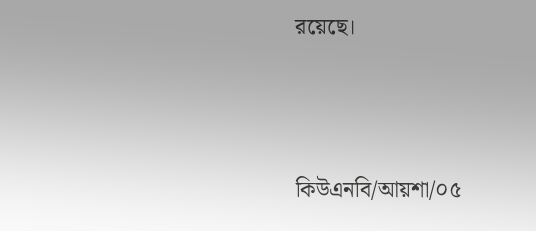রয়েছে।





কিউএনবি/আয়শা/০৫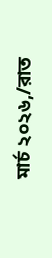মার্চ ২০২৬,/রাত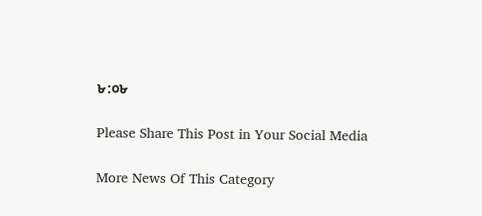৮:০৮

Please Share This Post in Your Social Media

More News Of This Category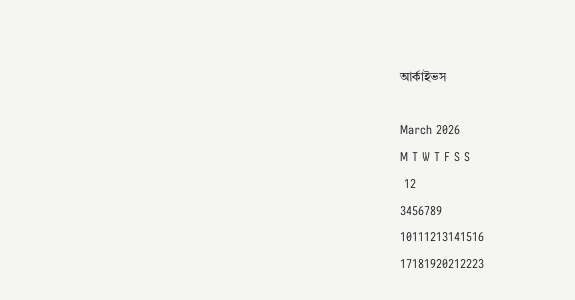আর্কাইভস

March 2026
M T W T F S S
 12
3456789
10111213141516
17181920212223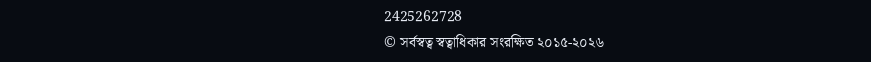2425262728
© সর্বস্বত্ব স্বত্বাধিকার সংরক্ষিত ২০১৫-২০২৬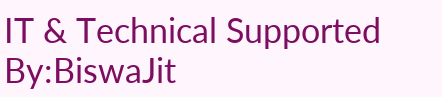IT & Technical Supported By:BiswaJit